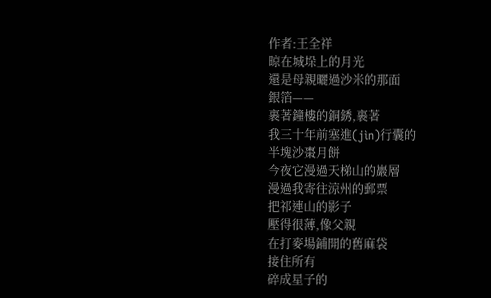作者:王全祥
晾在城垛上的月光
還是母親曬過沙米的那面
銀箔——
裹著鐘樓的銅銹,裹著
我三十年前塞進(jìn)行囊的
半塊沙棗月餅
今夜它漫過天梯山的巖層
漫過我寄往涼州的郵票
把祁連山的影子
壓得很薄,像父親
在打麥場鋪開的舊麻袋
接住所有
碎成星子的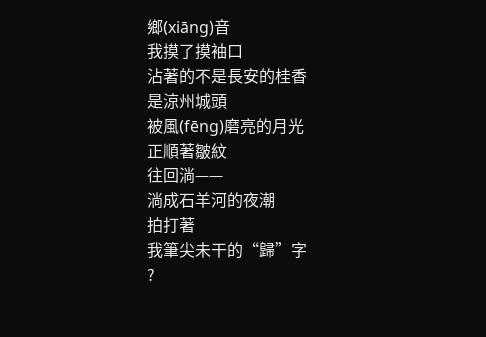鄉(xiāng)音
我摸了摸袖口
沾著的不是長安的桂香
是涼州城頭
被風(fēng)磨亮的月光
正順著皺紋
往回淌——
淌成石羊河的夜潮
拍打著
我筆尖未干的“歸”字
?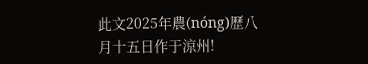此文2025年農(nóng)歷八月十五日作于涼州!